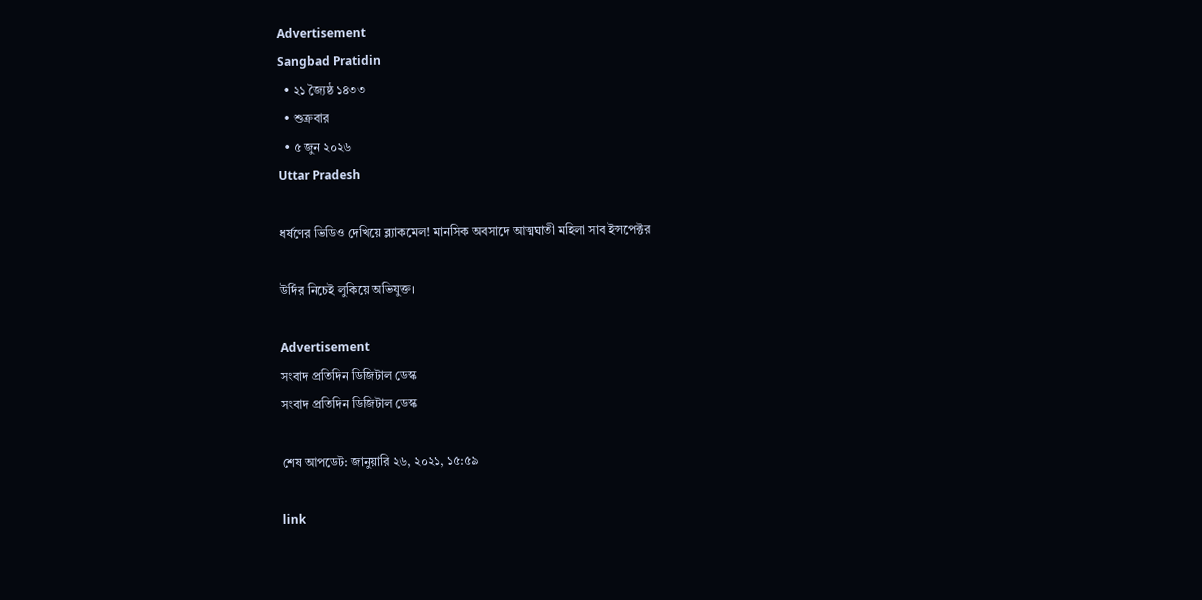Advertisement
Sangbad Pratidin
  • ২১ জ্যৈষ্ঠ ১৪৩৩
  • শুক্রবার
  • ৫ জুন ২০২৬
Uttar Pradesh

ধর্ষণের ভিডিও দেখিয়ে ব্ল্যাকমেল! মানসিক অবসাদে আত্মঘাতী মহিলা সাব ইন্সপেক্টর

উর্দির নিচেই লুকিয়ে অভিযুক্ত।

Advertisement
সংবাদ প্রতিদিন ডিজিটাল ডেস্ক
সংবাদ প্রতিদিন ডিজিটাল ডেস্ক

শেষ আপডেট: জানুয়ারি ২৬, ২০২১, ১৫:৫৯

link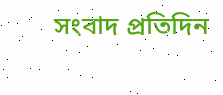সংবাদ প্রতিদিন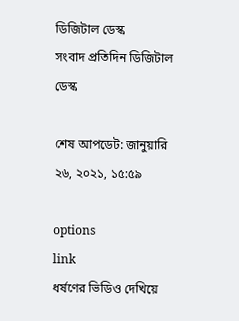ডিজিটাল ডেস্ক
সংবাদ প্রতিদিন ডিজিটাল ডেস্ক

শেষ আপডেট: জানুয়ারি ২৬, ২০২১, ১৫:৫৯

options
link
ধর্ষণের ভিডিও দেখিয়ে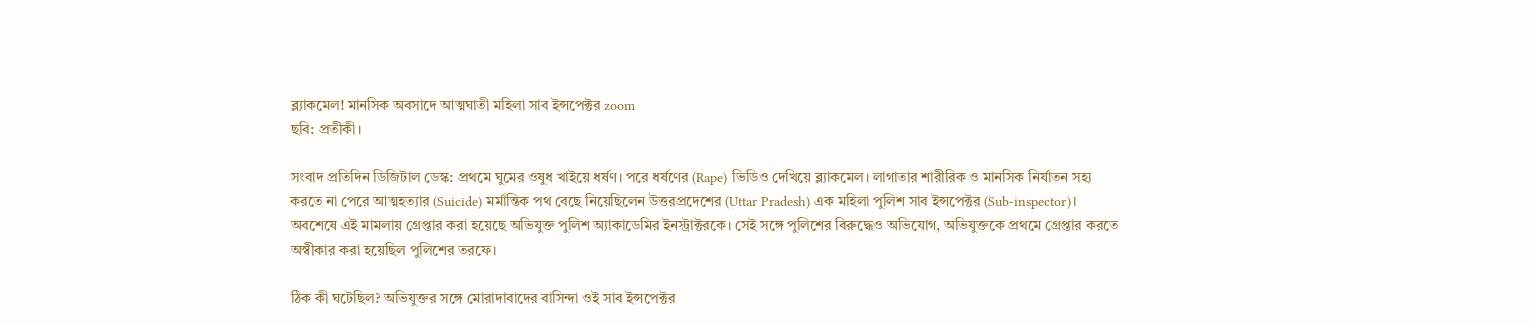ব্ল্যাকমেল! মানসিক অবসাদে আত্মঘাতী মহিলা সাব ইন্সপেক্টর zoom
ছবি: প্রতীকী।

সংবাদ প্রতিদিন ডিজিটাল ডেস্ক: প্রথমে ঘুমের ওষুধ খাইয়ে ধর্ষণ। পরে ধর্ষণের (Rape) ভিডিও দেখিয়ে ব্ল্যাকমেল। লাগাতার শারীরিক ও মানসিক নির্যাতন সহ্য করতে না পেরে আত্মহত্যার (Suicide) মর্মান্তিক পথ বেছে নিয়েছিলেন উত্তরপ্রদেশের (Uttar Pradesh) এক মহিলা পুলিশ সাব ইন্সপেক্টর (Sub-inspector)। অবশেষে এই মামলায় গ্রেপ্তার করা হয়েছে অভিযুক্ত পুলিশ অ্যাকাডেমির ইনস্ট্রাক্টরকে। সেই সঙ্গে পুলিশের বিরুদ্ধেও অভিযোগ, অভিযুক্তকে প্রথমে গ্রেপ্তার করতে অস্বীকার করা হয়েছিল পুলিশের তরফে।

ঠিক কী ঘটেছিল? অভিযুক্তর সঙ্গে মোরাদাবাদের বাসিন্দা ওই সাব ইন্সপেক্টর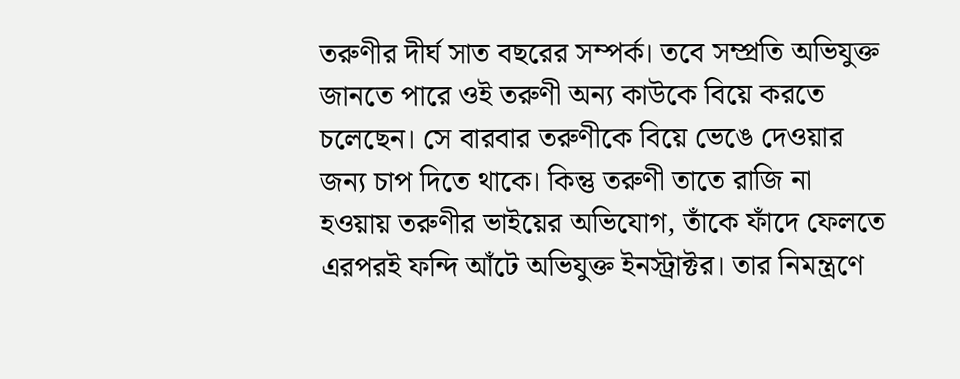তরুণীর দীর্ঘ সাত বছরের সম্পর্ক। তবে সম্প্রতি অভিযুক্ত জানতে পারে ওই তরুণী অন্য কাউকে বিয়ে করতে চলেছেন। সে বারবার তরুণীকে বিয়ে ভেঙে দেওয়ার জন্য চাপ দিতে থাকে। কিন্তু তরুণী তাতে রাজি না হওয়ায় তরুণীর ভাইয়ের অভিযোগ, তাঁকে ফাঁদে ফেলতে এরপরই ফন্দি আঁটে অভিযুক্ত ইনস্ট্রাক্টর। তার নিমন্ত্রণে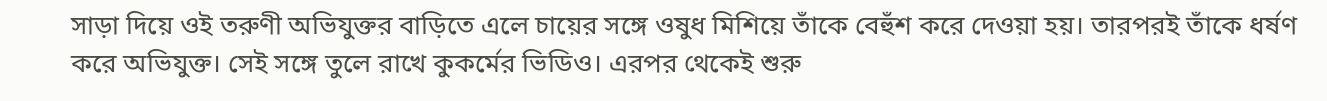সাড়া দিয়ে ওই তরুণী অভিযুক্তর বাড়িতে এলে চায়ের সঙ্গে ওষুধ মিশিয়ে তাঁকে বেহুঁশ করে দেওয়া হয়। তারপরই তাঁকে ধর্ষণ করে অভিযুক্ত। সেই সঙ্গে তুলে রাখে কুকর্মের ভিডিও। এরপর থেকেই শুরু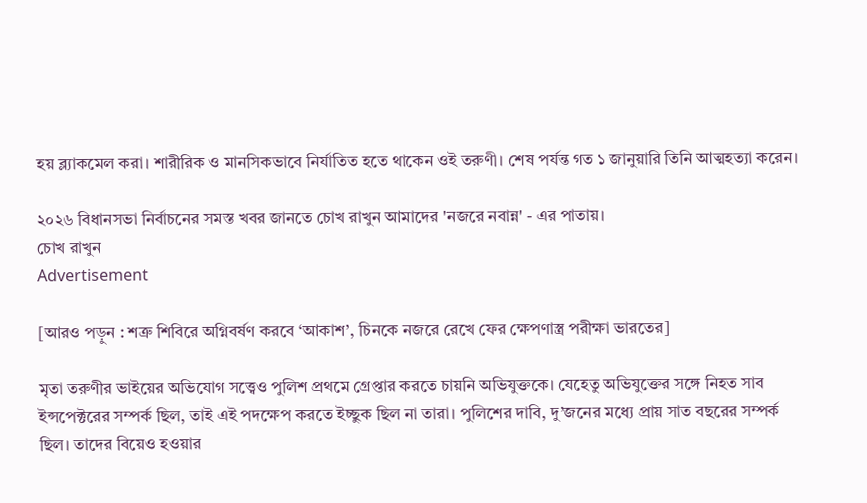হয় ব্ল্যাকমেল করা। শারীরিক ও মানসিকভাবে নির্যাতিত হতে থাকেন ওই তরুণী। শেষ পর্যন্ত গত ১ জানুয়ারি তিনি আত্মহত্যা করেন।

২০২৬ বিধানসভা নির্বাচনের সমস্ত খবর জানতে চোখ রাখুন আমাদের 'নজরে নবান্ন' - এর পাতায়।
চোখ রাখুন
Advertisement

[আরও পড়ুন : শত্রু শিবিরে অগ্নিবর্ষণ করবে ‘আকাশ’, চিনকে নজরে রেখে ফের ক্ষেপণাস্ত্র পরীক্ষা ভারতের]

মৃতা তরুণীর ভাইয়ের অভিযোগ সত্ত্বেও পুলিশ প্রথমে গ্রেপ্তার করতে চায়নি অভিযুক্তকে। যেহেতু অভিযুক্তের সঙ্গে নিহত সাব ইন্সপেক্টরের সম্পর্ক ছিল, তাই এই পদক্ষেপ করতে ইচ্ছুক ছিল না তারা। পুলিশের দাবি, দু’জনের মধ্যে প্রায় সাত বছরের সম্পর্ক ছিল। তাদের বিয়েও হওয়ার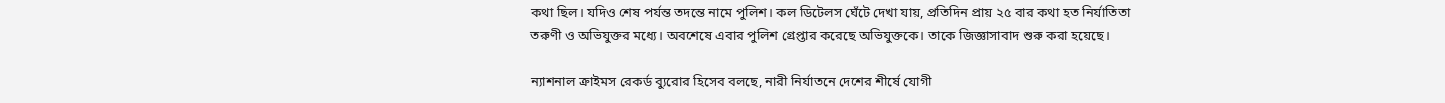কথা ছিল। যদিও শেষ পর্যন্ত তদন্তে নামে পুলিশ। কল ডিটেলস ঘেঁটে দেখা যায়, প্রতিদিন প্রায় ২৫ বার কথা হত নির্যাতিতা তরুণী ও অভিযুক্তর মধ্যে। অবশেষে এবার পুলিশ গ্রেপ্তার করেছে অভিযুক্তকে। তাকে জিজ্ঞাসাবাদ শুরু করা হয়েছে।

ন্যাশনাল ক্রাইমস রেকর্ড ব্যুরোর হিসেব বলছে, নারী নির্যাতনে দেশের শীর্ষে যোগী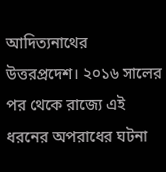আদিত্যনাথের উত্তরপ্রদেশ। ২০১৬ সালের পর থেকে রাজ্যে এই ধরনের অপরাধের ঘটনা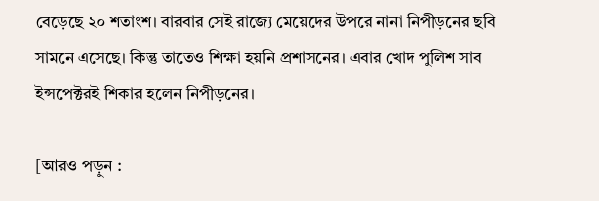বেড়েছে ২০ শতাংশ। বারবার সেই রাজ্যে মেয়েদের উপরে নানা নিপীড়নের ছবি সামনে এসেছে। কিন্তু তাতেও শিক্ষা হয়নি প্রশাসনের। এবার খোদ পুলিশ সাব ইন্সপেক্টরই শিকার হলেন নিপীড়নের।

[আরও পড়ুন :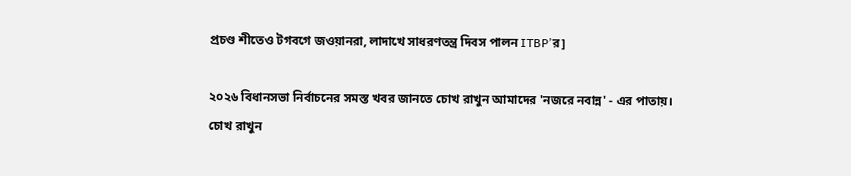প্রচণ্ড শীতেও টগবগে জওয়ানরা, লাদাখে সাধরণতন্ত্র দিবস পালন ITBP’র]

২০২৬ বিধানসভা নির্বাচনের সমস্ত খবর জানতে চোখ রাখুন আমাদের 'নজরে নবান্ন' - এর পাতায়।
চোখ রাখুন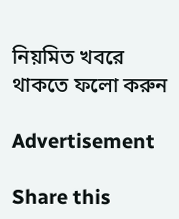নিয়মিত খবরে থাকতে ফলো করুন

Advertisement

Share this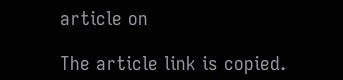article on

The article link is copied.